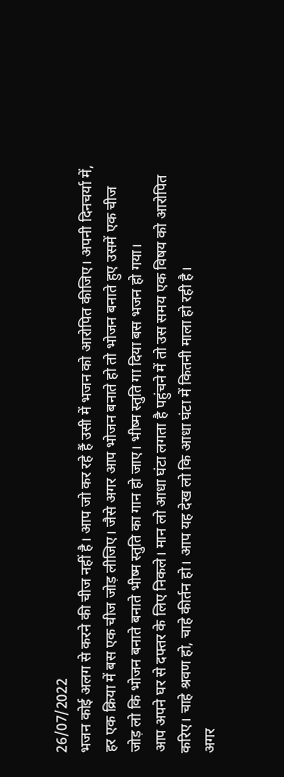26/07/2022
भजन कोई अलग से करने की चीज नहीं है। आप जो कर रहे हैं उसी में भजन को आरोपित कीजिए। अपनी दिनचर्या में, हर एक क्रिया में बस एक चीज जोड़ लीजिए। जैसे अगर आप भोजन बनाते हो तो भोजन बनाते हुए उसमें एक चीज जोड़ लो कि भोजन बनाते बनाते भीष्म स्तुति का गान हो जाए। भीष्म स्तुति गा दिया बस भजन हो गया।
आप अपने घर से दफ्तर के लिए निकले। मान लो आधा घंटा लगता है पहुंचने में तो उस समय एक विषय को आरोपित करिए। चाहे श्रवण हो, चाहे कीर्तन हो। आप यह देख लो कि आधा घंटा में कितनी माला हो रही है।
अगर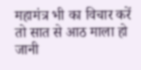महामंत्र भी का विचार करें तो सात से आठ माला हो जानी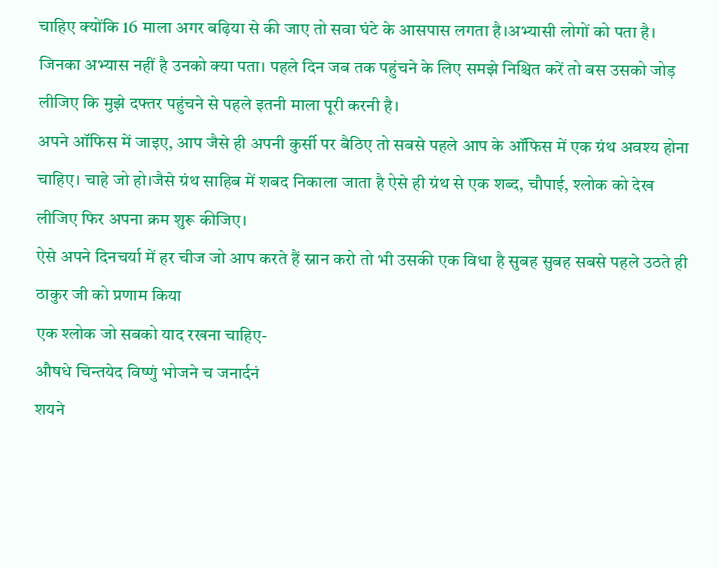चाहिए क्योंकि 16 माला अगर बढ़िया से की जाए तो सवा घंटे के आसपास लगता है।अभ्यासी लोगों को पता है। जिनका अभ्यास नहीं है उनको क्या पता। पहले दिन जब तक पहुंचने के लिए समझे निश्चित करें तो बस उसको जोड़ लीजिए कि मुझे दफ्तर पहुंचने से पहले इतनी माला पूरी करनी है।
अपने ऑफिस में जाइए, आप जैसे ही अपनी कुर्सी पर बैठिए तो सबसे पहले आप के ऑफिस में एक ग्रंथ अवश्य होना चाहिए। चाहे जो हो।जैसे ग्रंथ साहिब में शबद निकाला जाता है ऐसे ही ग्रंथ से एक शब्द, चौपाई, श्लोक को देख लीजिए फिर अपना क्रम शुरू कीजिए।
ऐसे अपने दिनचर्या में हर चीज जो आप करते हैं स्नान करो तो भी उसकी एक विधा है सुबह सुबह सबसे पहले उठते ही ठाकुर जी को प्रणाम किया
एक श्लोक जो सबको याद रखना चाहिए-
औषधे चिन्तयेद विष्णुं भोजने च जनार्दनं
शयने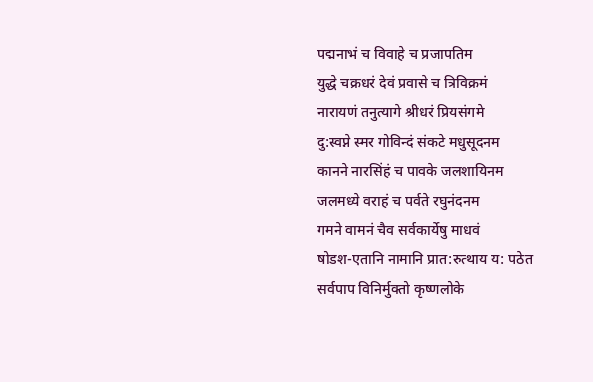पद्मनाभं च विवाहे च प्रजापतिम
युद्धे चक्रधरं देवं प्रवासे च त्रिविक्रमं
नारायणं तनुत्यागे श्रीधरं प्रियसंगमे
दु:स्वप्ने स्मर गोविन्दं संकटे मधुसूदनम
कानने नारसिंहं च पावके जलशायिनम
जलमध्ये वराहं च पर्वते रघुनंदनम
गमने वामनं चैव सर्वकार्येषु माधवं
षोडश-एतानि नामानि प्रात:रुत्थाय य: पठेत
सर्वपाप विनिर्मुक्तो कृष्णलोके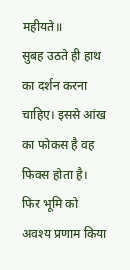महीयते॥
सुबह उठते ही हाथ का दर्शन करना चाहिए। इससे आंख का फोकस है वह फिक्स होता है। फिर भूमि को अवश्य प्रणाम किया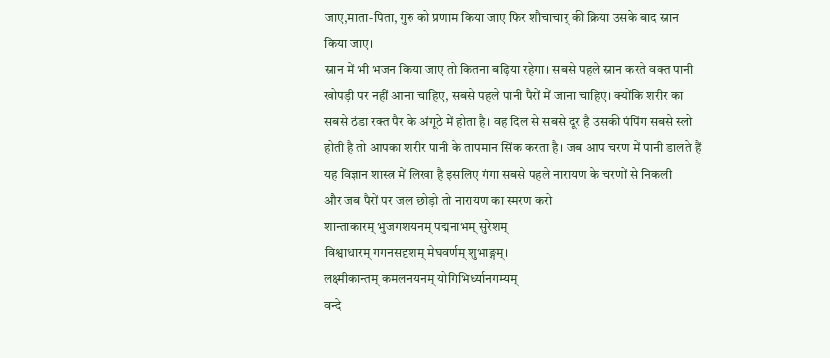जाए,माता-पिता, गुरु को प्रणाम किया जाए फिर शौचाचार् की क्रिया उसके बाद स्नान किया जाए।
स्नान में भी भजन किया जाए तो कितना बढ़िया रहेगा। सबसे पहले स्नान करते वक्त पानी खोपड़ी पर नहीं आना चाहिए, सबसे पहले पानी पैरों में जाना चाहिए। क्योंकि शरीर का सबसे ठंडा रक्त पैर के अंगूठे में होता है। वह दिल से सबसे दूर है उसकी पंपिंग सबसे स्लो होती है तो आपका शरीर पानी के तापमान सिंक करता है। जब आप चरण में पानी डालते हैं यह विज्ञान शास्त्र में लिखा है इसलिए गंगा सबसे पहले नारायण के चरणों से निकली
और जब पैरों पर जल छोड़ो तो नारायण का स्मरण करो
शान्ताकारम् भुजगशयनम् पद्मनाभम् सुरेशम्
विश्वाधारम् गगनसदृशम् मेघवर्णम् शुभाङ्गम्।
लक्ष्मीकान्तम् कमलनयनम् योगिभिर्ध्यानगम्यम्
वन्दे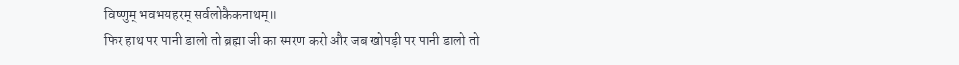विष्णुम् भवभयहरम् सर्वलोकैकनाथम्॥
फिर हाथ पर पानी डालो तो ब्रह्मा जी का स्मरण करो और जब खोपड़ी पर पानी डालो तो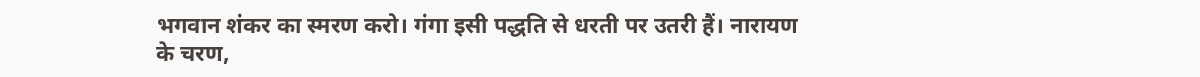भगवान शंकर का स्मरण करो। गंगा इसी पद्धति से धरती पर उतरी हैं। नारायण के चरण,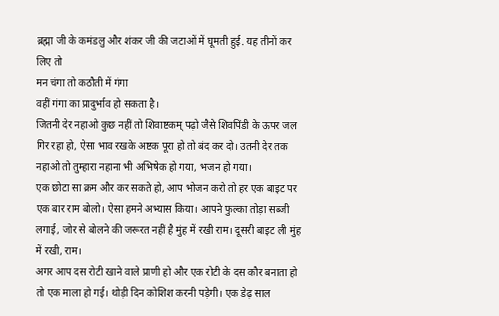ब्रह्मा जी के कमंडलु और शंकर जी की जटाओं में घूमती हुई. यह तीनों कर लिए तो
मन चंगा तो कठौती में गंगा
वहीं गंगा का प्रादुर्भाव हो सकता है।
जितनी देर नहाओ कुछ नहीं तो शिवाष्टकम् पढ़ो जैसे शिवपिंडी के ऊपर जल गिर रहा हो, ऐसा भाव रखके अष्टक पूरा हो तो बंद कर दो। उतनी देर तक नहाओ तो तुम्हारा नहाना भी अभिषेक हो गया, भजन हो गया।
एक छोटा सा क्रम और कर सकते हो, आप भोजन करो तो हर एक बाइट पर एक बार राम बोलो। ऐसा हमने अभ्यास किया। आपने फुल्का तोड़ा सब्जी लगाई, जोर से बोलने की जरूरत नहीं है मुंह में रखी राम। दूसरी बाइट ली मुंह में रखी, राम।
अगर आप दस रोटी खाने वाले प्राणी हो और एक रोटी के दस कौर बनाता हो तो एक माला हो गई। थोड़ी दिन कोशिश करनी पड़ेगी। एक डेढ़ साल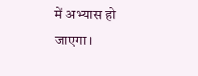में अभ्यास हो जाएगा।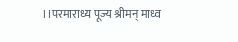।।परमाराध्य पूज्य श्रीमन् माध्व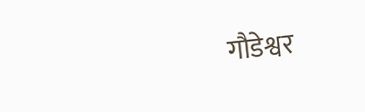गौडेश्वर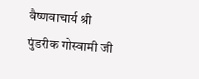वैष्णवाचार्य श्री पुंडरीक गोस्वामी जी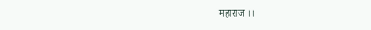महाराज ।।